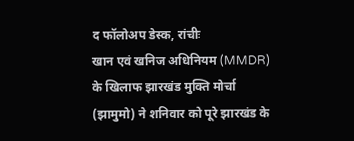द फॉलोअप डेस्क, रांचीः
खान एवं खनिज अधिनियम (MMDR) के खिलाफ झारखंड मुक्ति मोर्चा (झामुमो) ने शनिवार को पूरे झारखंड के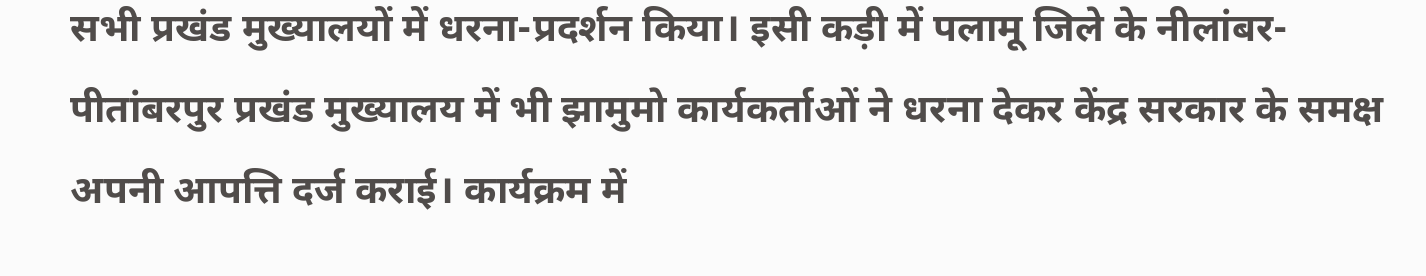सभी प्रखंड मुख्यालयों में धरना-प्रदर्शन किया। इसी कड़ी में पलामू जिले के नीलांबर-पीतांबरपुर प्रखंड मुख्यालय में भी झामुमो कार्यकर्ताओं ने धरना देकर केंद्र सरकार के समक्ष अपनी आपत्ति दर्ज कराई। कार्यक्रम में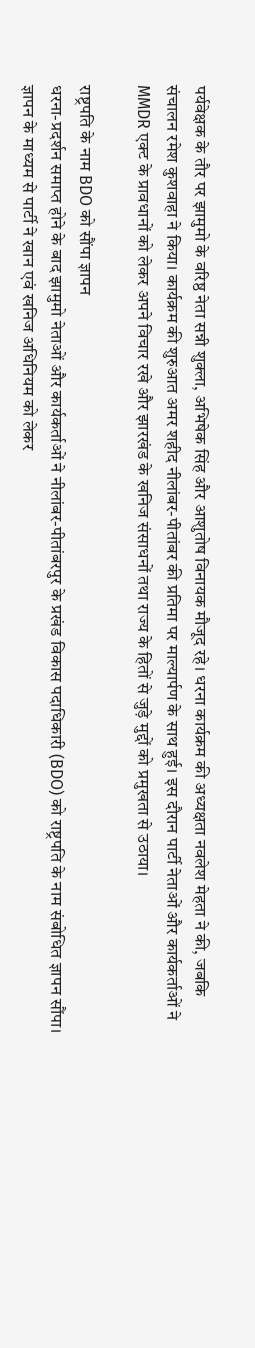पर्यवेक्षक के तौर पर झामुमो के वरिष्ठ नेता सन्नी शुक्ला, अभिषेक सिंह और आशुतोष विनायक मौजूद रहे। धरना कार्यक्रम की अध्यक्षता नवलेश मेहता ने की, जबकि संचालन रमेश कुशवाहा ने किया। कार्यक्रम की शुरुआत अमर शहीद नीलांबर-पीतांबर की प्रतिमा पर माल्यार्पण के साथ हुई। इस दौरान पार्टी नेताओं और कार्यकर्ताओं ने MMDR एक्ट के प्रावधानों को लेकर अपने विचार रखे और झारखंड के खनिज संसाधनों तथा राज्य के हितों से जुड़े मुद्दों को प्रमुखता से उठाया।

राष्ट्रपति के नाम BDO को सौंपा ज्ञापन
धरना-प्रदर्शन समाप्त होने के बाद झामुमो नेताओं और कार्यकर्ताओं ने नीलांबर-पीतांबरपुर के प्रखंड विकास पदाधिकारी (BDO) को राष्ट्रपति के नाम संबोधित ज्ञापन सौंपा। ज्ञापन के माध्यम से पार्टी ने खान एवं खनिज अधिनियम को लेकर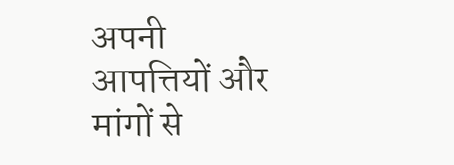अपनी आपत्तियों और मांगों से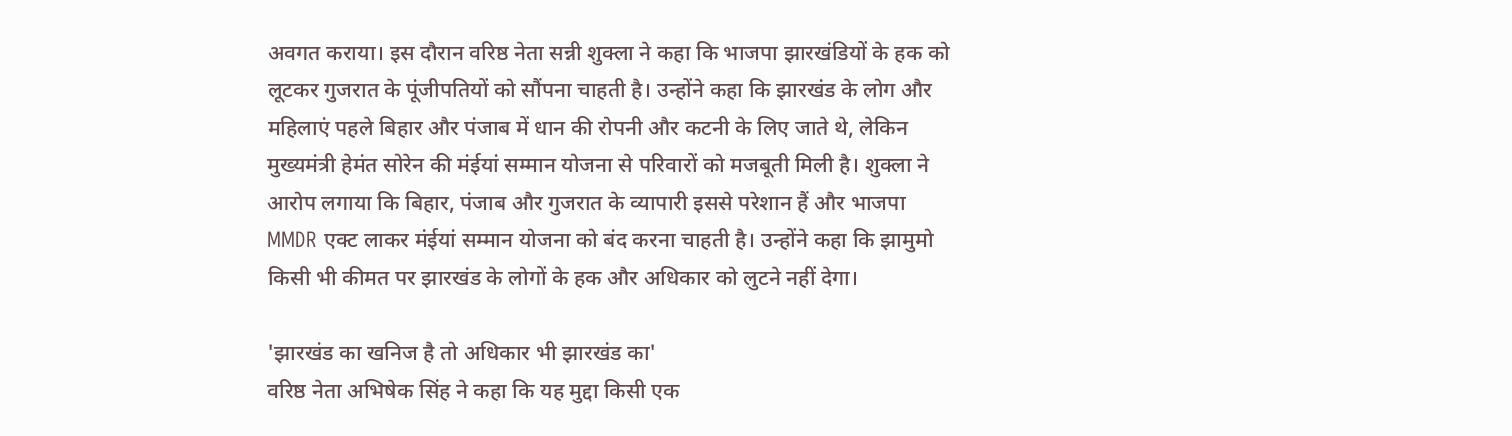अवगत कराया। इस दौरान वरिष्ठ नेता सन्नी शुक्ला ने कहा कि भाजपा झारखंडियों के हक को लूटकर गुजरात के पूंजीपतियों को सौंपना चाहती है। उन्होंने कहा कि झारखंड के लोग और महिलाएं पहले बिहार और पंजाब में धान की रोपनी और कटनी के लिए जाते थे, लेकिन मुख्यमंत्री हेमंत सोरेन की मंईयां सम्मान योजना से परिवारों को मजबूती मिली है। शुक्ला ने आरोप लगाया कि बिहार, पंजाब और गुजरात के व्यापारी इससे परेशान हैं और भाजपा MMDR एक्ट लाकर मंईयां सम्मान योजना को बंद करना चाहती है। उन्होंने कहा कि झामुमो किसी भी कीमत पर झारखंड के लोगों के हक और अधिकार को लुटने नहीं देगा।

'झारखंड का खनिज है तो अधिकार भी झारखंड का'
वरिष्ठ नेता अभिषेक सिंह ने कहा कि यह मुद्दा किसी एक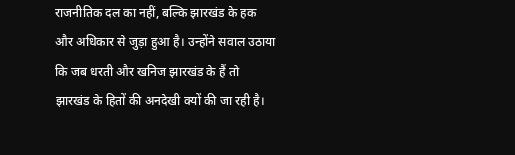राजनीतिक दल का नहीं, बल्कि झारखंड के हक और अधिकार से जुड़ा हुआ है। उन्होंने सवाल उठाया कि जब धरती और खनिज झारखंड के हैं तो झारखंड के हितों की अनदेखी क्यों की जा रही है।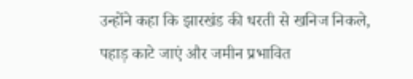उन्होंने कहा कि झारखंड की धरती से खनिज निकले, पहाड़ काटे जाएं और जमीन प्रभावित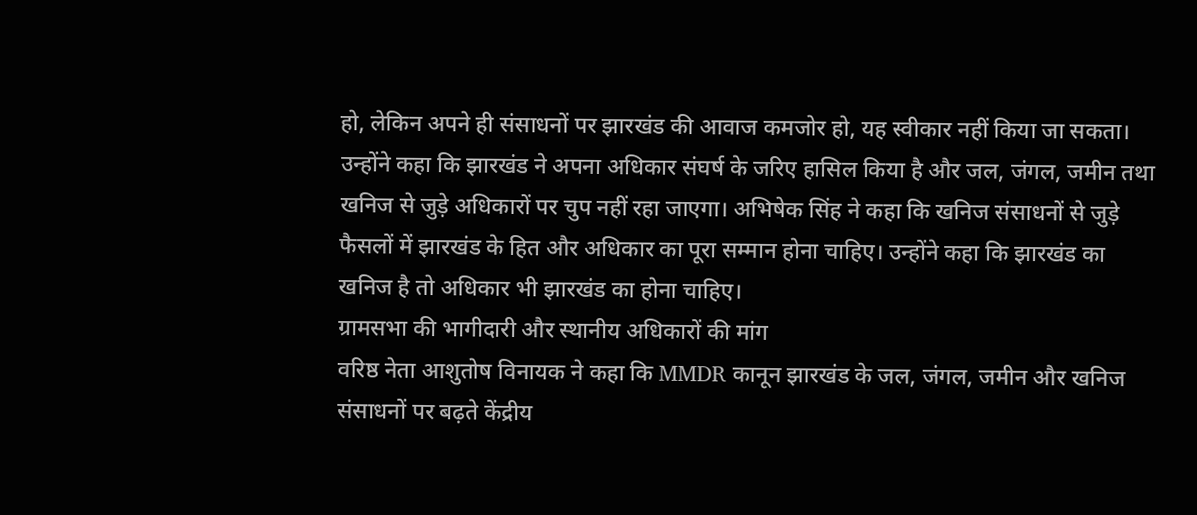हो, लेकिन अपने ही संसाधनों पर झारखंड की आवाज कमजोर हो, यह स्वीकार नहीं किया जा सकता। उन्होंने कहा कि झारखंड ने अपना अधिकार संघर्ष के जरिए हासिल किया है और जल, जंगल, जमीन तथा खनिज से जुड़े अधिकारों पर चुप नहीं रहा जाएगा। अभिषेक सिंह ने कहा कि खनिज संसाधनों से जुड़े फैसलों में झारखंड के हित और अधिकार का पूरा सम्मान होना चाहिए। उन्होंने कहा कि झारखंड का खनिज है तो अधिकार भी झारखंड का होना चाहिए।
ग्रामसभा की भागीदारी और स्थानीय अधिकारों की मांग
वरिष्ठ नेता आशुतोष विनायक ने कहा कि MMDR कानून झारखंड के जल, जंगल, जमीन और खनिज संसाधनों पर बढ़ते केंद्रीय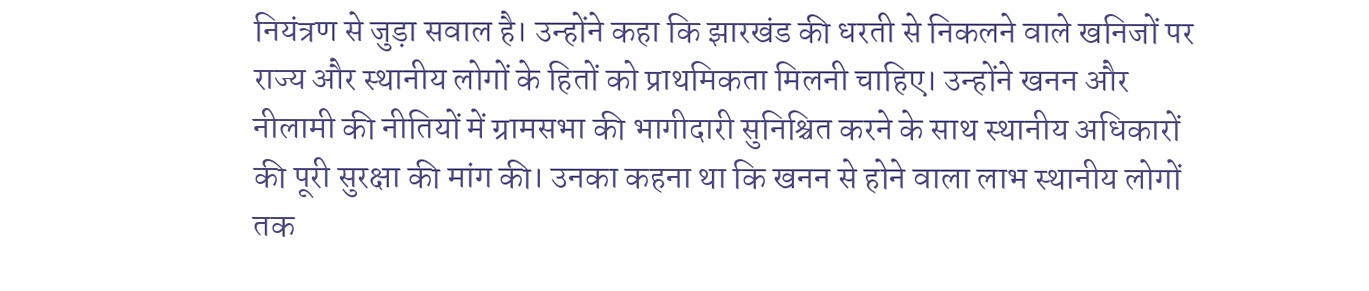नियंत्रण से जुड़ा सवाल है। उन्होंने कहा कि झारखंड की धरती से निकलने वाले खनिजों पर राज्य और स्थानीय लोगों के हितों को प्राथमिकता मिलनी चाहिए। उन्होंने खनन और नीलामी की नीतियों में ग्रामसभा की भागीदारी सुनिश्चित करने के साथ स्थानीय अधिकारों की पूरी सुरक्षा की मांग की। उनका कहना था कि खनन से होने वाला लाभ स्थानीय लोगों तक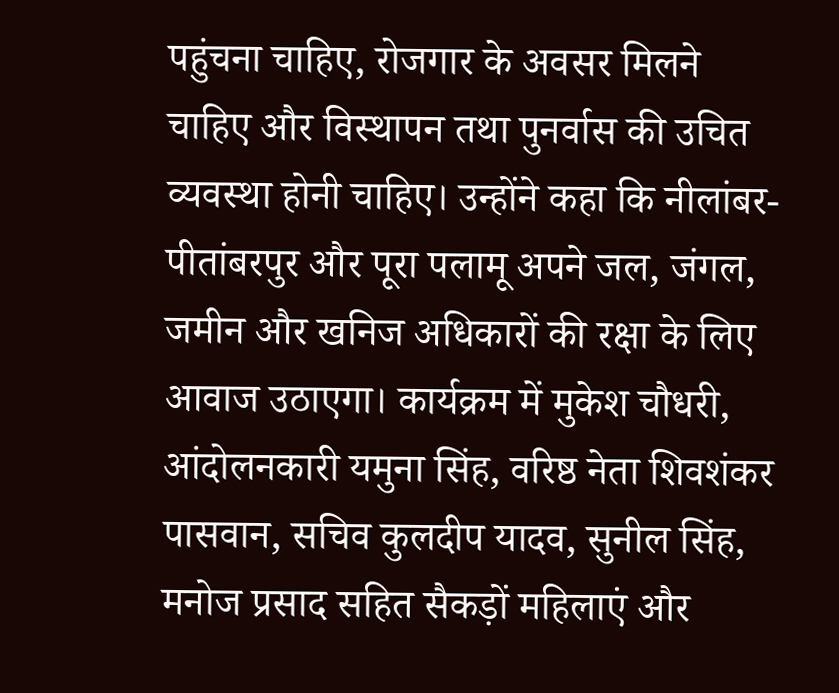पहुंचना चाहिए, रोजगार के अवसर मिलने चाहिए और विस्थापन तथा पुनर्वास की उचित व्यवस्था होनी चाहिए। उन्होंने कहा कि नीलांबर-पीतांबरपुर और पूरा पलामू अपने जल, जंगल, जमीन और खनिज अधिकारों की रक्षा के लिए आवाज उठाएगा। कार्यक्रम में मुकेश चौधरी, आंदोलनकारी यमुना सिंह, वरिष्ठ नेता शिवशंकर पासवान, सचिव कुलदीप यादव, सुनील सिंह, मनोज प्रसाद सहित सैकड़ों महिलाएं और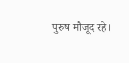पुरुष मौजूद रहे।